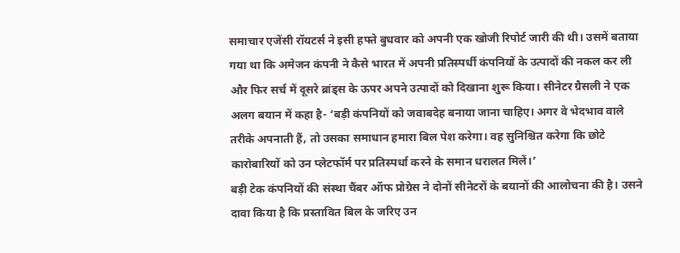समाचार एजेंसी रॉयटर्स ने इसी हफ्ते बुधवार को अपनी एक खोजी रिपोर्ट जारी की थी। उसमें बताया गया था कि अमेजन कंपनी ने कैसे भारत में अपनी प्रतिस्पर्धी कंपनियों के उत्पादों की नकल कर ली और फिर सर्च में दूसरे ब्रांड्स के ऊपर अपने उत्पादों को दिखाना शुरू किया। सीनेटर ग्रैसली ने एक अलग बयान में कहा है- ‘बड़ी कंपनियों को जवाबदेह बनाया जाना चाहिए। अगर वे भेदभाव वाले तरीके अपनाती हैं, तो उसका समाधान हमारा बिल पेश करेगा। वह सुनिश्चित करेगा कि छोटे कारोबारियों को उन प्लेटफॉर्म पर प्रतिस्पर्धा करने के समान धरालत मिलें।’
बड़ी टेक कंपनियों की संस्था चैंबर ऑफ प्रोग्रेस ने दोनों सीनेटरों के बयानों की आलोचना की है। उसने दावा किया है कि प्रस्तावित बिल के जरिए उन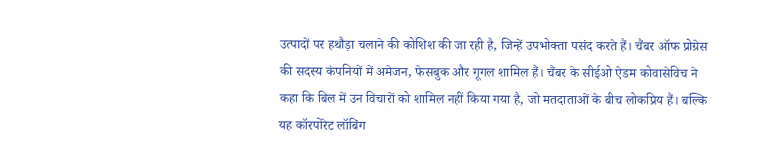उत्पादों पर हथौड़ा चलाने की कोशिश की जा रही है, जिन्हें उपभोक्ता पसंद करते हैं। चैंबर ऑफ प्रोग्रेस की सदस्य कंपनियों में अमेजन, फेसबुक और गूगल शामिल हैं। चैंबर के सीईओ ऐडम कोवासेविच ने कहा कि बिल में उन विचारों को शामिल नहीं किया गया है, जो मतदाताओं के बीच लोकप्रिय हैं। बल्कि यह कॉरपोरेट लॉबिंग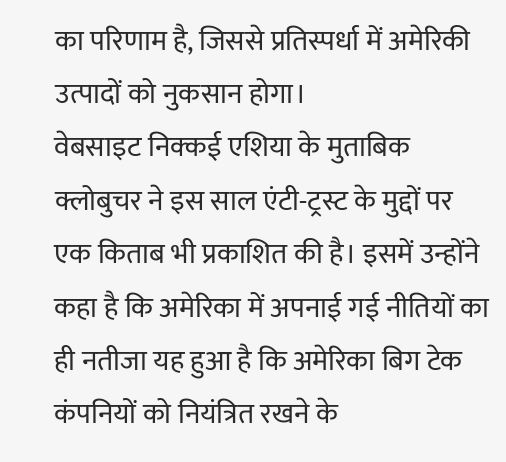का परिणाम है, जिससे प्रतिस्पर्धा में अमेरिकी उत्पादों को नुकसान होगा।
वेबसाइट निक्कई एशिया के मुताबिक क्लोबुचर ने इस साल एंटी-ट्रस्ट के मुद्दों पर एक किताब भी प्रकाशित की है। इसमें उन्होंने कहा है कि अमेरिका में अपनाई गई नीतियों का ही नतीजा यह हुआ है कि अमेरिका बिग टेक कंपनियों को नियंत्रित रखने के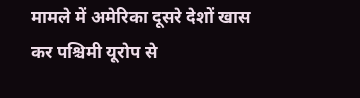मामले में अमेरिका दूसरे देशों खास कर पश्चिमी यूरोप से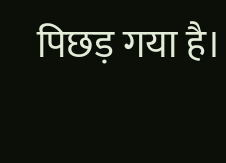पिछड़ गया है।